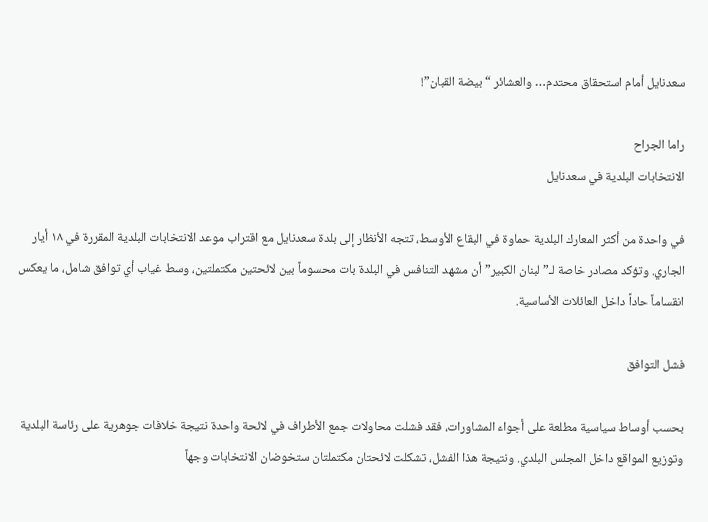سعدنايل أمام استحقاق محتدم… والعشائر “بيضة القبان”!

راما الجراح
الانتخابات البلدية في سعدنايل

في واحدة من أكثر المعارك البلدية حماوة في البقاع الأوسط، تتجه الأنظار إلى بلدة سعدنايل مع اقتراب موعد الانتخابات البلدية المقررة في ١٨ أيار الجاري. وتؤكد مصادر خاصة لـ”لبنان الكبير” أن مشهد التنافس في البلدة بات محسوماً بين لائحتين مكتملتين، وسط غياب أي توافق شامل، ما يعكس انقساماً حاداً داخل العائلات الأساسية.

فشل التوافق

بحسب أوساط سياسية مطلعة على أجواء المشاورات، فقد فشلت محاولات جمع الأطراف في لائحة واحدة نتيجة خلافات جوهرية على رئاسة البلدية وتوزيع المواقع داخل المجلس البلدي. ونتيجة هذا الفشل، تشكلت لائحتان مكتملتان ستخوضان الانتخابات وجهاً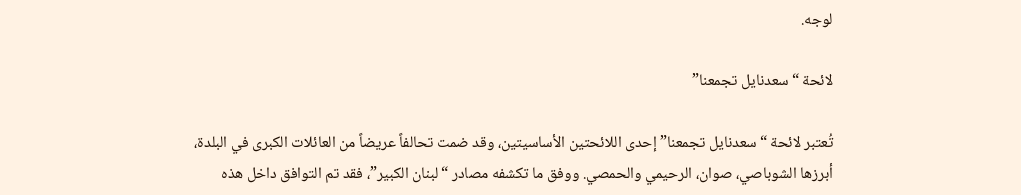لوجه.

لائحة “سعدنايل تجمعنا”

تُعتبر لائحة “سعدنايل تجمعنا” إحدى اللائحتين الأساسيتين، وقد ضمت تحالفاً عريضاً من العائلات الكبرى في البلدة، أبرزها الشوباصي، صوان، الرحيمي والحمصي. ووفق ما تكشفه مصادر “لبنان الكبير”، فقد تم التوافق داخل هذه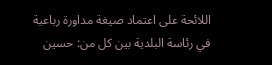اللائحة على اعتماد صيغة مداورة رباعية في رئاسة البلدية بين كل من: حسين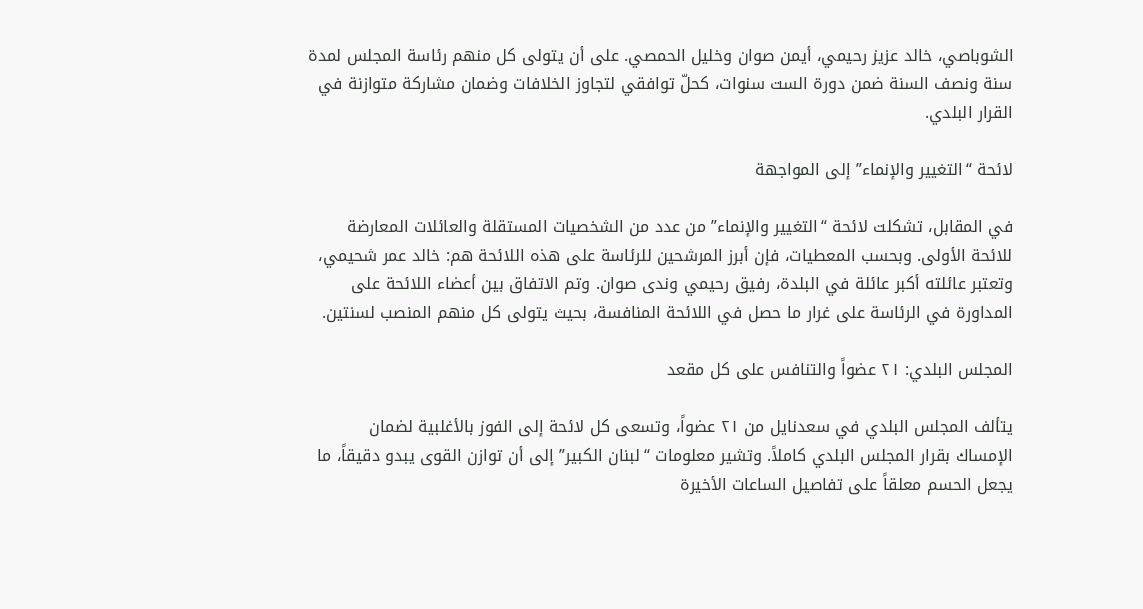الشوباصي، خالد عزيز رحيمي، أيمن صوان وخليل الحمصي. على أن يتولى كل منهم رئاسة المجلس لمدة سنة ونصف السنة ضمن دورة الست سنوات، كحلّ توافقي لتجاوز الخلافات وضمان مشاركة متوازنة في القرار البلدي.

لائحة “التغيير والإنماء” إلى المواجهة

في المقابل، تشكلت لائحة “التغيير والإنماء” من عدد من الشخصيات المستقلة والعائلات المعارضة للائحة الأولى. وبحسب المعطيات، فإن أبرز المرشحين للرئاسة على هذه اللائحة هم: خالد عمر شحيمي، وتعتبر عائلته أكبر عائلة في البلدة، رفيق رحيمي وندى صوان. وتم الاتفاق بين أعضاء اللائحة على المداورة في الرئاسة على غرار ما حصل في اللائحة المنافسة، بحيث يتولى كل منهم المنصب لسنتين.

المجلس البلدي: ٢١ عضواً والتنافس على كل مقعد

يتألف المجلس البلدي في سعدنايل من ٢١ عضواً، وتسعى كل لائحة إلى الفوز بالأغلبية لضمان الإمساك بقرار المجلس البلدي كاملاً. وتشير معلومات “لبنان الكبير” إلى أن توازن القوى يبدو دقيقاً، ما يجعل الحسم معلقاً على تفاصيل الساعات الأخيرة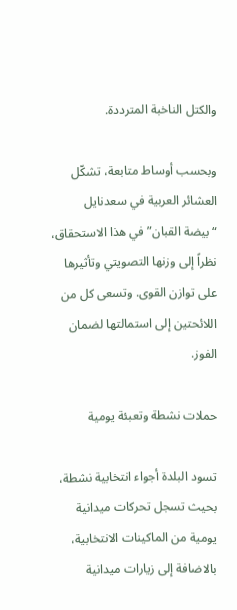والكتل الناخبة المترددة.

وبحسب أوساط متابعة، تشكّل العشائر العربية في سعدنايل “بيضة القبان” في هذا الاستحقاق، نظراً إلى وزنها التصويتي وتأثيرها على توازن القوى. وتسعى كل من اللائحتين إلى استمالتها لضمان الفوز.

حملات نشطة وتعبئة يومية

تسود البلدة أجواء انتخابية نشطة، بحيث تسجل تحركات ميدانية يومية من الماكينات الانتخابية، بالاضافة إلى زيارات ميدانية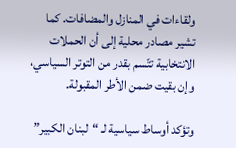ولقاءات في المنازل والمضافات. كما تشير مصادر محلية إلى أن الحملات الانتخابية تتّسم بقدر من التوتر السياسي، وإن بقيت ضمن الأطر المقبولة.

وتؤكد أوساط سياسية لـ “لبنان الكبير”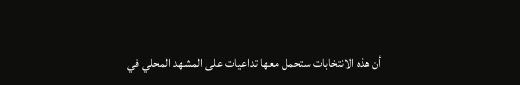أن هذه الانتخابات ستحمل معها تداعيات على المشهد المحلي في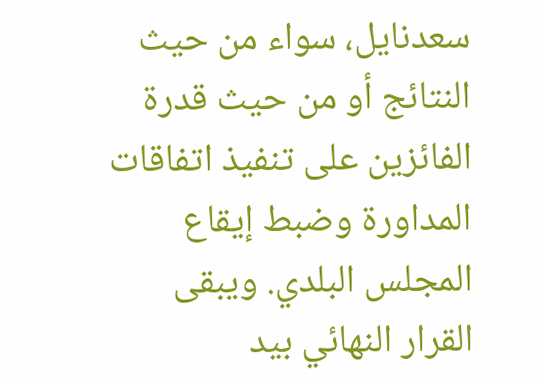سعدنايل، سواء من حيث النتائج أو من حيث قدرة الفائزين على تنفيذ اتفاقات المداورة وضبط إيقاع المجلس البلدي. ويبقى القرار النهائي بيد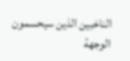الناخبين الذين سيحسمون الوجهة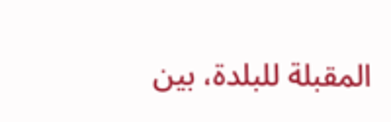المقبلة للبلدة، بين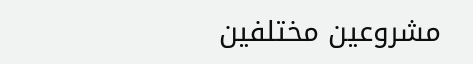مشروعين مختلفين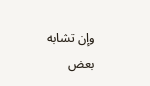وإن تشابه بعض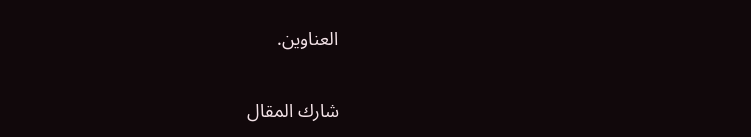العناوين.

شارك المقال